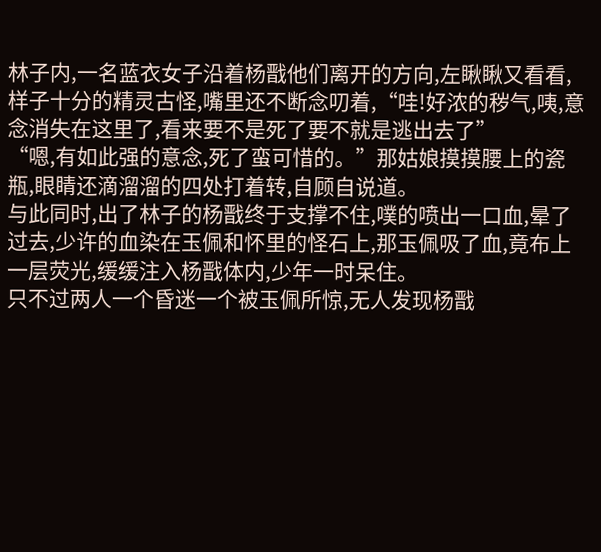林子内,一名蓝衣女子沿着杨戬他们离开的方向,左瞅瞅又看看,样子十分的精灵古怪,嘴里还不断念叨着,“哇!好浓的秽气,咦,意念消失在这里了,看来要不是死了要不就是逃出去了”
“嗯,有如此强的意念,死了蛮可惜的。”那姑娘摸摸腰上的瓷瓶,眼睛还滴溜溜的四处打着转,自顾自说道。
与此同时,出了林子的杨戬终于支撑不住,噗的喷出一口血,晕了过去,少许的血染在玉佩和怀里的怪石上,那玉佩吸了血,竟布上一层荧光,缓缓注入杨戬体内,少年一时呆住。
只不过两人一个昏迷一个被玉佩所惊,无人发现杨戬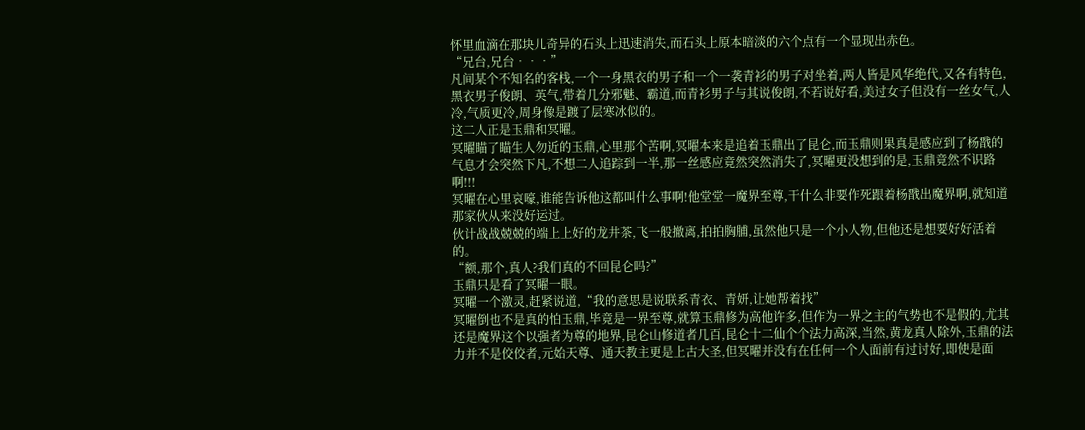怀里血滴在那块儿奇异的石头上迅速消失,而石头上原本暗淡的六个点有一个显现出赤色。
“兄台,兄台•••”
凡间某个不知名的客栈,一个一身黑衣的男子和一个一袭青衫的男子对坐着,两人皆是风华绝代,又各有特色,黑衣男子俊朗、英气,带着几分邪魅、霸道,而青衫男子与其说俊朗,不若说好看,美过女子但没有一丝女气,人冷,气质更冷,周身像是踱了层寒冰似的。
这二人正是玉鼎和冥曜。
冥曜瞄了瞄生人勿近的玉鼎,心里那个苦啊,冥曜本来是追着玉鼎出了昆仑,而玉鼎则果真是感应到了杨戬的气息才会突然下凡,不想二人追踪到一半,那一丝感应竟然突然消失了,冥曜更没想到的是,玉鼎竟然不识路啊!!!
冥曜在心里哀嚎,谁能告诉他这都叫什么事啊!他堂堂一魔界至尊,干什么非要作死跟着杨戬出魔界啊,就知道那家伙从来没好运过。
伙计战战兢兢的端上上好的龙井茶,飞一般撤离,拍拍胸脯,虽然他只是一个小人物,但他还是想要好好活着的。
“额,那个,真人?我们真的不回昆仑吗?”
玉鼎只是看了冥曜一眼。
冥曜一个激灵,赶紧说道,“我的意思是说联系青衣、青妍,让她帮着找”
冥曜倒也不是真的怕玉鼎,毕竟是一界至尊,就算玉鼎修为高他许多,但作为一界之主的气势也不是假的,尤其还是魔界这个以强者为尊的地界,昆仑山修道者几百,昆仑十二仙个个法力高深,当然,黄龙真人除外,玉鼎的法力并不是佼佼者,元始天尊、通天教主更是上古大圣,但冥曜并没有在任何一个人面前有过讨好,即使是面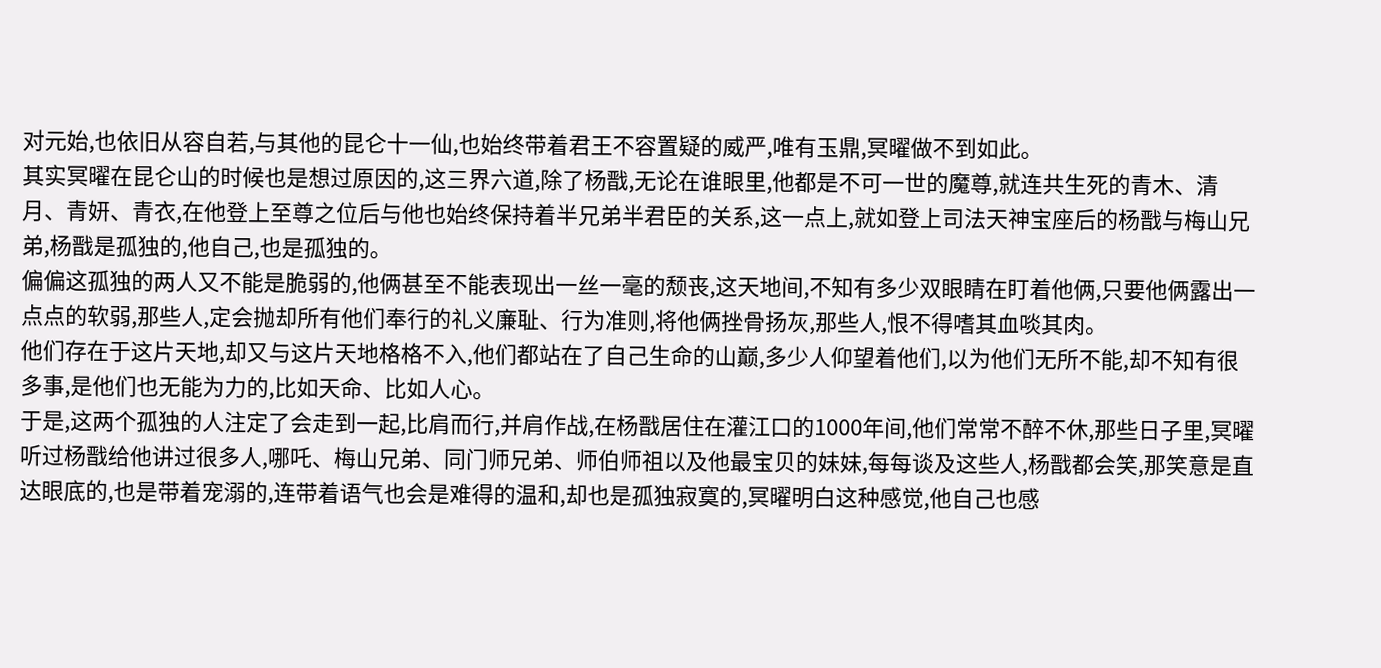对元始,也依旧从容自若,与其他的昆仑十一仙,也始终带着君王不容置疑的威严,唯有玉鼎,冥曜做不到如此。
其实冥曜在昆仑山的时候也是想过原因的,这三界六道,除了杨戬,无论在谁眼里,他都是不可一世的魔尊,就连共生死的青木、清月、青妍、青衣,在他登上至尊之位后与他也始终保持着半兄弟半君臣的关系,这一点上,就如登上司法天神宝座后的杨戬与梅山兄弟,杨戬是孤独的,他自己,也是孤独的。
偏偏这孤独的两人又不能是脆弱的,他俩甚至不能表现出一丝一毫的颓丧,这天地间,不知有多少双眼睛在盯着他俩,只要他俩露出一点点的软弱,那些人,定会抛却所有他们奉行的礼义廉耻、行为准则,将他俩挫骨扬灰,那些人,恨不得嗜其血啖其肉。
他们存在于这片天地,却又与这片天地格格不入,他们都站在了自己生命的山巅,多少人仰望着他们,以为他们无所不能,却不知有很多事,是他们也无能为力的,比如天命、比如人心。
于是,这两个孤独的人注定了会走到一起,比肩而行,并肩作战,在杨戬居住在灌江口的1000年间,他们常常不醉不休,那些日子里,冥曜听过杨戬给他讲过很多人,哪吒、梅山兄弟、同门师兄弟、师伯师祖以及他最宝贝的妹妹,每每谈及这些人,杨戬都会笑,那笑意是直达眼底的,也是带着宠溺的,连带着语气也会是难得的温和,却也是孤独寂寞的,冥曜明白这种感觉,他自己也感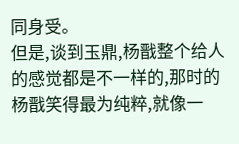同身受。
但是,谈到玉鼎,杨戬整个给人的感觉都是不一样的,那时的杨戬笑得最为纯粹,就像一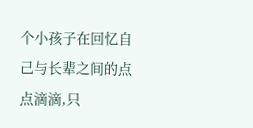个小孩子在回忆自己与长辈之间的点点滴滴,只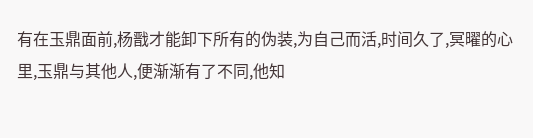有在玉鼎面前,杨戬才能卸下所有的伪装,为自己而活,时间久了,冥曜的心里,玉鼎与其他人,便渐渐有了不同,他知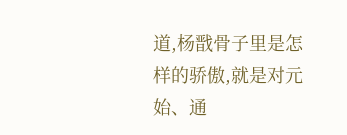道,杨戬骨子里是怎样的骄傲,就是对元始、通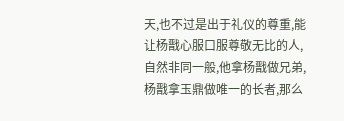天,也不过是出于礼仪的尊重,能让杨戬心服口服尊敬无比的人,自然非同一般,他拿杨戬做兄弟,杨戬拿玉鼎做唯一的长者,那么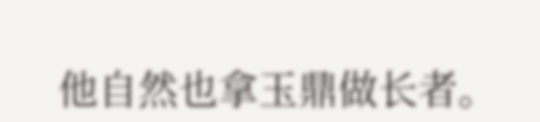他自然也拿玉鼎做长者。